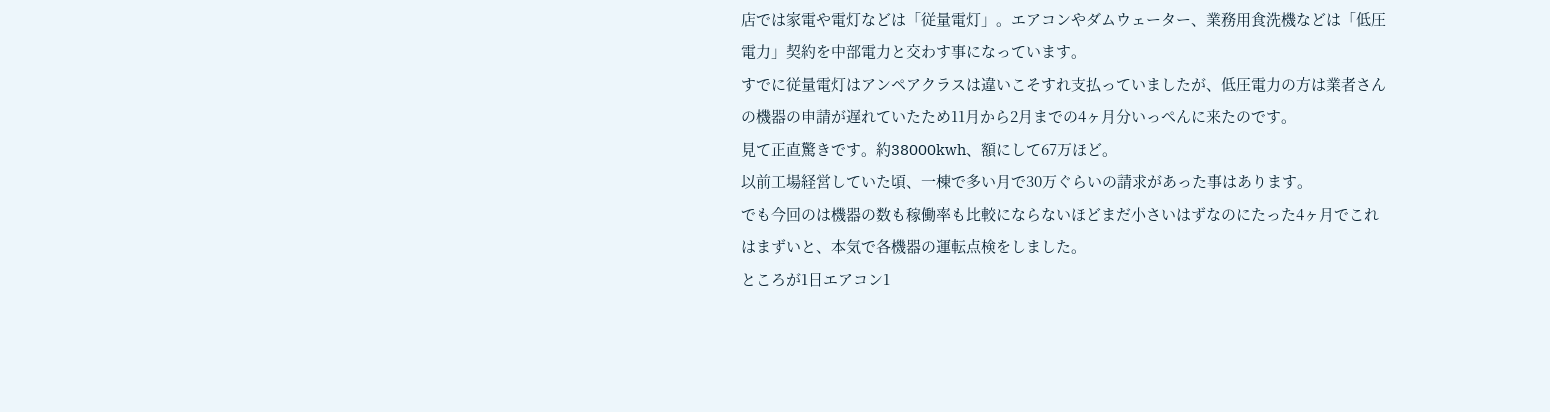店では家電や電灯などは「従量電灯」。エアコンやダムウェーター、業務用食洗機などは「低圧電力」契約を中部電力と交わす事になっています。
すでに従量電灯はアンペアクラスは違いこそすれ支払っていましたが、低圧電力の方は業者さんの機器の申請が遅れていたため11月から2月までの4ヶ月分いっぺんに来たのです。
見て正直驚きです。約38000kwh、額にして67万ほど。
以前工場経営していた頃、一棟で多い月で30万ぐらいの請求があった事はあります。
でも今回のは機器の数も稼働率も比較にならないほどまだ小さいはずなのにたった4ヶ月でこれはまずいと、本気で各機器の運転点検をしました。
ところが1日エアコン1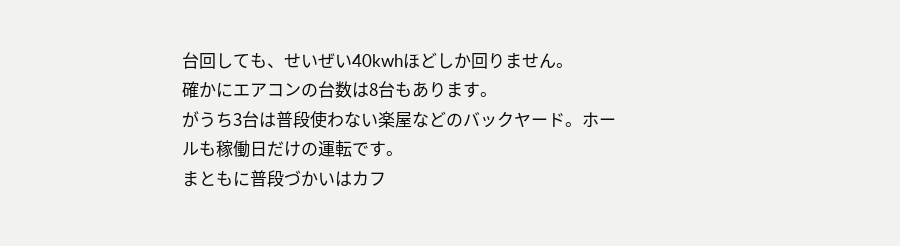台回しても、せいぜい40kwhほどしか回りません。
確かにエアコンの台数は8台もあります。
がうち3台は普段使わない楽屋などのバックヤード。ホールも稼働日だけの運転です。
まともに普段づかいはカフ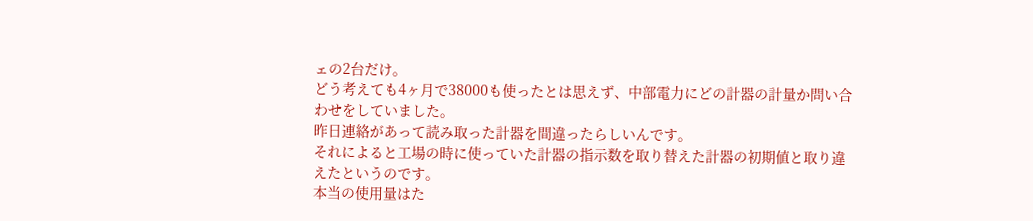ェの2台だけ。
どう考えても4ヶ月で38000も使ったとは思えず、中部電力にどの計器の計量か問い合わせをしていました。
昨日連絡があって読み取った計器を間違ったらしいんです。
それによると工場の時に使っていた計器の指示数を取り替えた計器の初期値と取り違えたというのです。
本当の使用量はた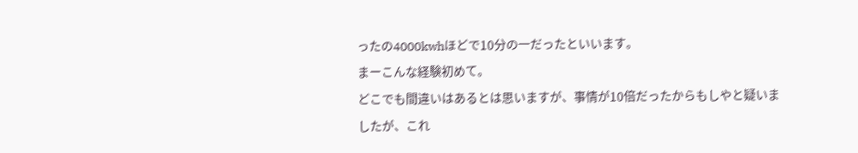ったの4000kwhほどで10分の一だったといいます。
まーこんな経験初めて。
どこでも間違いはあるとは思いますが、事情が10倍だったからもしやと疑いましたが、これ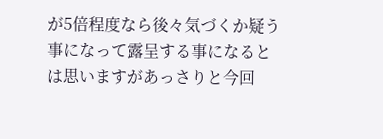が5倍程度なら後々気づくか疑う事になって露呈する事になるとは思いますがあっさりと今回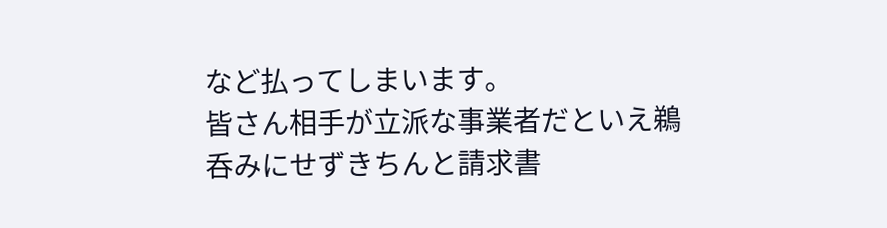など払ってしまいます。
皆さん相手が立派な事業者だといえ鵜呑みにせずきちんと請求書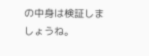の中身は検証しましょうね。